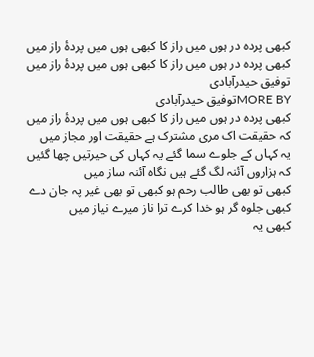کبھی پردہ در ہوں میں راز کا کبھی ہوں میں پردۂ راز میں
کبھی پردہ در ہوں میں راز کا کبھی ہوں میں پردۂ راز میں
توفیق حیدرآبادی
MORE BYتوفیق حیدرآبادی
کبھی پردہ در ہوں میں راز کا کبھی ہوں میں پردۂ راز میں
کہ حقیقت اک مری مشترک ہے حقیقت اور مجاز میں
یہ کہاں کے جلوے سما گئے یہ کہاں کی حیرتیں چھا گئیں
کہ ہزاروں آئنہ لگ گئے ہیں نگاہ آئنہ ساز میں
کبھی تو بھی طالب رحم ہو کبھی تو بھی غیر پہ جان دے
کبھی جلوہ گر ہو خدا کرے ترا ناز میرے نیاز میں
کبھی یہ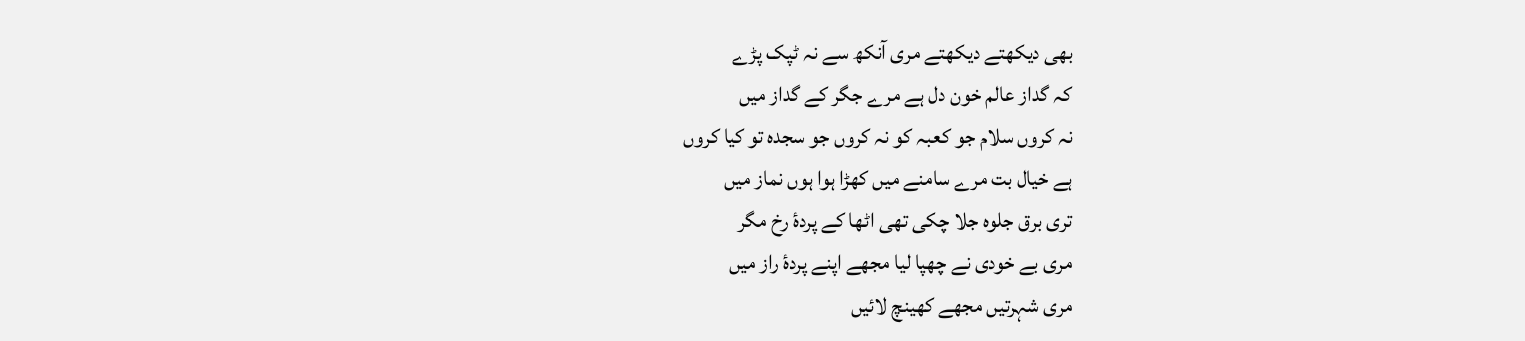بھی دیکھتے دیکھتے مری آنکھ سے نہ ٹپک پڑے
کہ گداز عالم خون دل ہے مرے جگر کے گداز میں
نہ کروں سلام جو کعبہ کو نہ کروں جو سجدہ تو کیا کروں
ہے خیال بت مرے سامنے میں کھڑا ہوا ہوں نماز میں
تری برق جلوہ جلا چکی تھی اٹھا کے پردۂ رخ مگر
مری بے خودی نے چھپا لیا مجھے اپنے پردۂ راز میں
مری شہرتیں مجھے کھینچ لائیں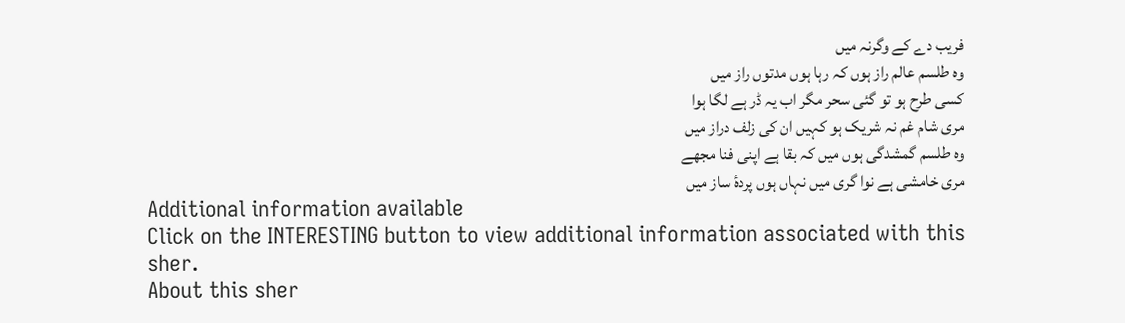فریب دے کے وگرنہ میں
وہ طلسم عالم راز ہوں کہ رہا ہوں مدتوں راز میں
کسی طرح ہو تو گئی سحر مگر اب یہ ڈر ہے لگا ہوا
مری شام غم نہ شریک ہو کہیں ان کی زلف دراز میں
وہ طلسم گمشدگی ہوں میں کہ بقا ہے اپنی فنا مجھے
مری خامشی ہے نوا گری میں نہاں ہوں پردۂ ساز میں
Additional information available
Click on the INTERESTING button to view additional information associated with this sher.
About this sher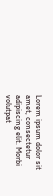Lorem ipsum dolor sit amet, consectetur adipiscing elit. Morbi volutpat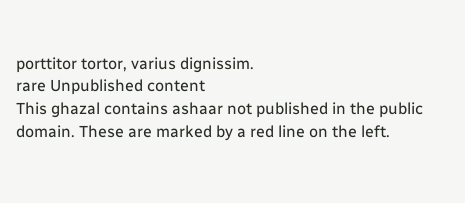porttitor tortor, varius dignissim.
rare Unpublished content
This ghazal contains ashaar not published in the public domain. These are marked by a red line on the left.